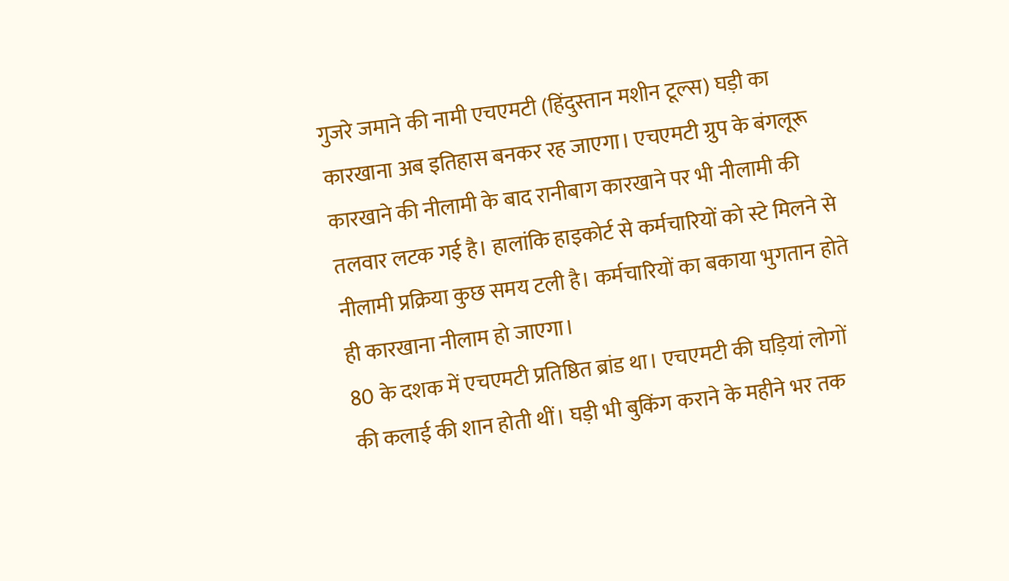गुजरे जमाने की नामी एचएमटी (हिंदुस्तान मशीन टूल्स) घड़ी का कारखाना अब इतिहास बनकर रह जाएगा। एचएमटी ग्रुप के बंगलूरू कारखाने की नीलामी के बाद रानीबाग कारखाने पर भी नीलामी की तलवार लटक गई है। हालांकि हाइकोर्ट से कर्मचारियों को स्टे मिलने से नीलामी प्रक्रिया कुछ समय टली है। कर्मचारियों का बकाया भुगतान होते ही कारखाना नीलाम हो जाएगा।
80 के दशक में एचएमटी प्रतिष्ठित ब्रांड था। एचएमटी की घड़ियां लोगों की कलाई की शान होती थीं। घड़ी भी बुकिंग कराने के महीने भर तक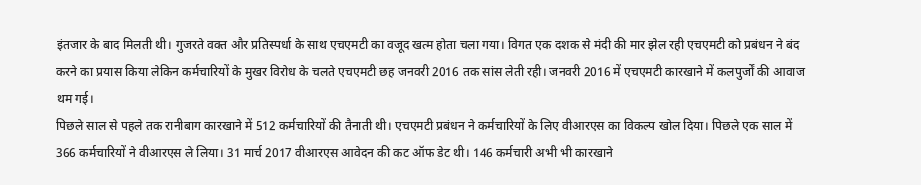इंतजार के बाद मिलती थी। गुजरते वक्त और प्रतिस्पर्धा के साथ एचएमटी का वजूद खत्म होता चला गया। विगत एक दशक से मंदी की मार झेल रही एचएमटी को प्रबंधन ने बंद करने का प्रयास किया लेकिन कर्मचारियों के मुखर विरोध के चलते एचएमटी छह जनवरी 2016 तक सांस लेती रही। जनवरी 2016 में एचएमटी कारखाने में कलपुर्जों की आवाज थम गई।
पिछले साल से पहले तक रानीबाग कारखाने में 512 कर्मचारियों की तैनाती थी। एचएमटी प्रबंधन ने कर्मचारियों के लिए वीआरएस का विकल्प खोल दिया। पिछले एक साल में 366 कर्मचारियों ने वीआरएस ले लिया। 31 मार्च 2017 वीआरएस आवेदन की कट ऑफ डेट थी। 146 कर्मचारी अभी भी कारखाने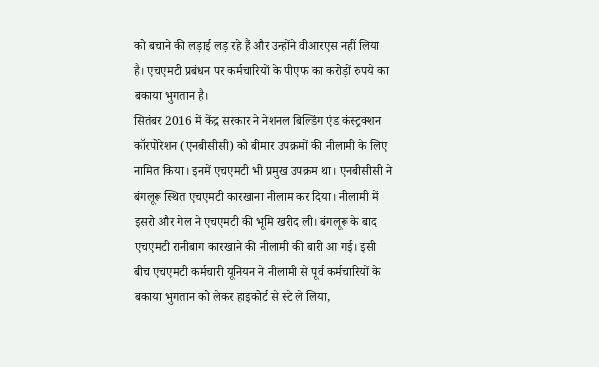को बचाने की लड़ाई लड़ रहे हैं और उन्होंने वीआरएस नहीं लिया है। एचएमटी प्रबंधन पर कर्मचारियों के पीएफ का करोड़ों रुपये का बकाया भुगतान है।
सितंबर 2016 में केंद्र सरकार ने नेशनल बिल्डिंग एंड कंस्ट्रक्शन कॉरपोरेशन (एनबीसीसी) को बीमार उपक्रमों की नीलामी के लिए नामित किया। इनमें एचएमटी भी प्रमुख उपक्रम था। एनबीसीसी ने बंगलूरू स्थित एचएमटी कारखाना नीलाम कर दिया। नीलामी में इसरो और गेल ने एचएमटी की भूमि खरीद ली। बंगलूरू के बाद एचएमटी रानीबाग कारखाने की नीलामी की बारी आ गई। इसी बीच एचएमटी कर्मचारी यूनियन ने नीलामी से पूर्व कर्मचारियों के बकाया भुगतान को लेकर हाइकोर्ट से स्टे ले लिया,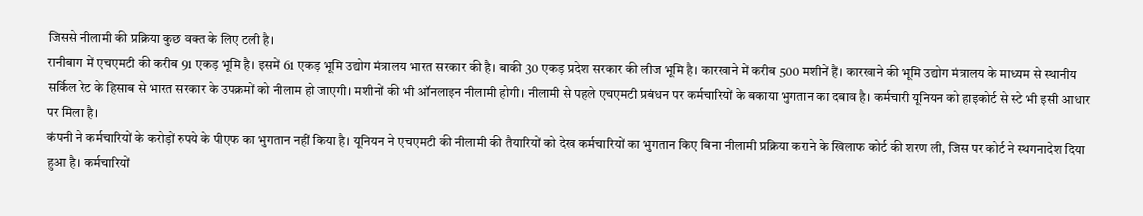जिससे नीलामी की प्रक्रिया कुछ वक्त के लिए टली है।
रानीबाग में एचएमटी की करीब 91 एकड़ भूमि है। इसमें 61 एकड़ भूमि उद्योग मंत्रालय भारत सरकार की है। बाकी 30 एकड़ प्रदेश सरकार की लीज भूमि है। कारखाने में करीब 500 मशीनें हैं। कारखाने की भूमि उद्योग मंत्रालय के माध्यम से स्थानीय सर्किल रेट के हिसाब से भारत सरकार के उपक्रमों को नीलाम हो जाएगी। मशीनों की भी ऑनलाइन नीलामी होगी। नीलामी से पहले एचएमटी प्रबंधन पर कर्मचारियों के बकाया भुगतान का दबाव है। कर्मचारी यूनियन को हाइकोर्ट से स्टे भी इसी आधार पर मिला है।
कंपनी ने कर्मचारियों के करोड़ों रुपये के पीएफ का भुगतान नहीं किया है। यूनियन ने एचएमटी की नीलामी की तैयारियों को देख कर्मचारियों का भुगतान किए बिना नीलामी प्रक्रिया कराने के खिलाफ कोर्ट की शरण ली, जिस पर कोर्ट ने स्थगनादेश दिया हुआ है। कर्मचारियों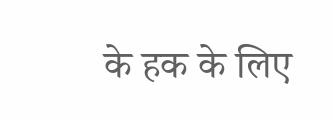के हक के लिए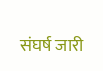संघर्ष जारी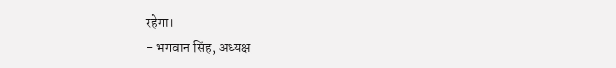रहेगा।
- भगवान सिंह, अध्यक्ष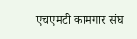एचएमटी कामगार संघ